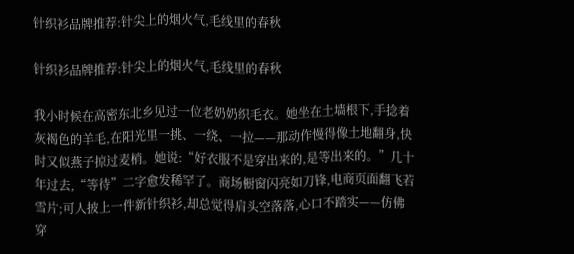针织衫品牌推荐:针尖上的烟火气,毛线里的春秋

针织衫品牌推荐:针尖上的烟火气,毛线里的春秋

我小时候在高密东北乡见过一位老奶奶织毛衣。她坐在土墙根下,手捻着灰褐色的羊毛,在阳光里一挑、一绕、一拉——那动作慢得像土地翻身,快时又似燕子掠过麦梢。她说:“好衣服不是穿出来的,是等出来的。”几十年过去,“等待”二字愈发稀罕了。商场橱窗闪亮如刀锋,电商页面翻飞若雪片;可人披上一件新针织衫,却总觉得肩头空落落,心口不踏实——仿佛穿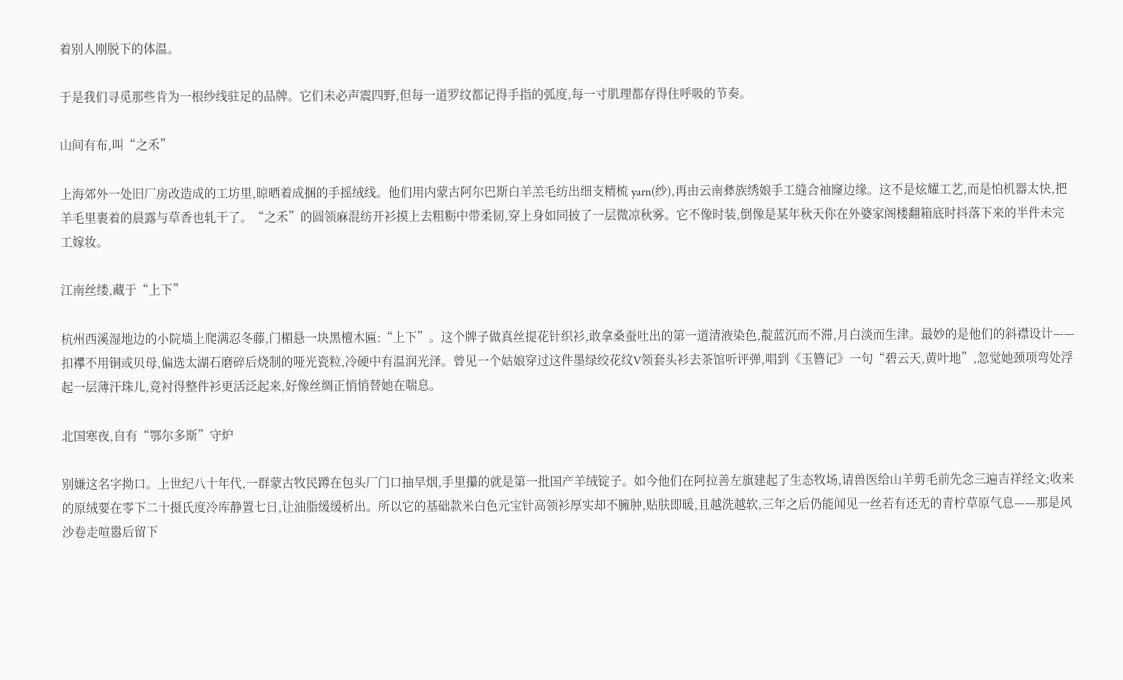着别人刚脱下的体温。

于是我们寻觅那些肯为一根纱线驻足的品牌。它们未必声震四野,但每一道罗纹都记得手指的弧度,每一寸肌理都存得住呼吸的节奏。

山间有布,叫“之禾”

上海郊外一处旧厂房改造成的工坊里,晾晒着成捆的手摇绒线。他们用内蒙古阿尔巴斯白羊羔毛纺出细支精梳 yarn(纱),再由云南彝族绣娘手工缝合袖窿边缘。这不是炫耀工艺,而是怕机器太快,把羊毛里裹着的晨露与草香也轧干了。“之禾”的圆领麻混纺开衫摸上去粗粝中带柔韧,穿上身如同披了一层微凉秋雾。它不像时装,倒像是某年秋天你在外婆家阁楼翻箱底时抖落下来的半件未完工嫁妆。

江南丝缕,藏于“上下”

杭州西溪湿地边的小院墙上爬满忍冬藤,门楣悬一块黑檀木匾:“上下”。这个牌子做真丝提花针织衫,敢拿桑蚕吐出的第一道清液染色,靛蓝沉而不滞,月白淡而生津。最妙的是他们的斜襟设计——扣襻不用铜或贝母,偏选太湖石磨碎后烧制的哑光瓷粒,冷硬中有温润光泽。曾见一个姑娘穿过这件墨绿绞花纹V领套头衫去茶馆听评弹,唱到《玉簪记》一句“碧云天,黄叶地”,忽觉她颈项弯处浮起一层薄汗珠儿,竟衬得整件衫更活泛起来,好像丝绸正悄悄替她在喘息。

北国寒夜,自有“鄂尔多斯”守炉

别嫌这名字拗口。上世纪八十年代,一群蒙古牧民蹲在包头厂门口抽旱烟,手里攥的就是第一批国产羊绒锭子。如今他们在阿拉善左旗建起了生态牧场,请兽医给山羊剪毛前先念三遍吉祥经文;收来的原绒要在零下二十摄氏度冷库静置七日,让油脂缓缓析出。所以它的基础款米白色元宝针高领衫厚实却不臃肿,贴肤即暖,且越洗越软,三年之后仍能闻见一丝若有还无的青柠草原气息——那是风沙卷走喧嚣后留下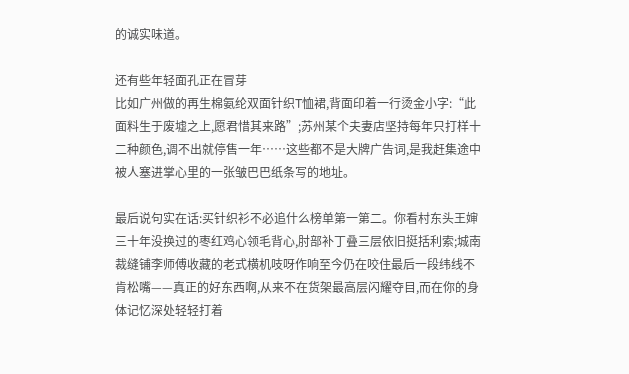的诚实味道。

还有些年轻面孔正在冒芽
比如广州做的再生棉氨纶双面针织T恤裙,背面印着一行烫金小字:“此面料生于废墟之上,愿君惜其来路”;苏州某个夫妻店坚持每年只打样十二种颜色,调不出就停售一年……这些都不是大牌广告词,是我赶集途中被人塞进掌心里的一张皱巴巴纸条写的地址。

最后说句实在话:买针织衫不必追什么榜单第一第二。你看村东头王婶三十年没换过的枣红鸡心领毛背心,肘部补丁叠三层依旧挺括利索;城南裁缝铺李师傅收藏的老式横机吱呀作响至今仍在咬住最后一段纬线不肯松嘴——真正的好东西啊,从来不在货架最高层闪耀夺目,而在你的身体记忆深处轻轻打着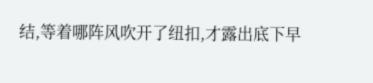结,等着哪阵风吹开了纽扣,才露出底下早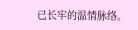已长牢的温情脉络。